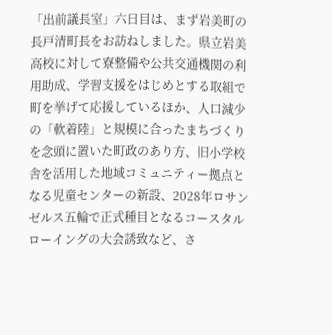「出前議長室」六日目は、まず岩美町の長戸清町長をお訪ねしました。県立岩美高校に対して寮整備や公共交通機関の利用助成、学習支援をはじめとする取組で町を挙げて応援しているほか、人口減少の「軟着陸」と規模に合ったまちづくりを念頭に置いた町政のあり方、旧小学校舎を活用した地域コミュニティー拠点となる児童センターの新設、2028年ロサンゼルス五輪で正式種目となるコースタルローイングの大会誘致など、さ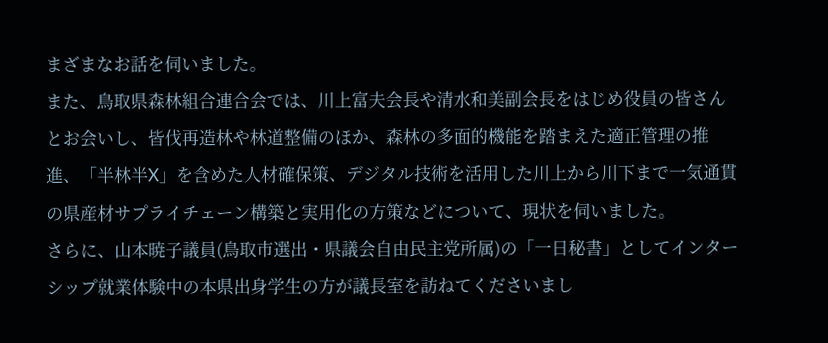まざまなお話を伺いました。
また、鳥取県森林組合連合会では、川上富夫会長や清水和美副会長をはじめ役員の皆さんとお会いし、皆伐再造林や林道整備のほか、森林の多面的機能を踏まえた適正管理の推進、「半林半X」を含めた人材確保策、デジタル技術を活用した川上から川下まで一気通貫の県産材サプライチェーン構築と実用化の方策などについて、現状を伺いました。
さらに、山本暁子議員(鳥取市選出・県議会自由民主党所属)の「一日秘書」としてインターシップ就業体験中の本県出身学生の方が議長室を訪ねてくださいまし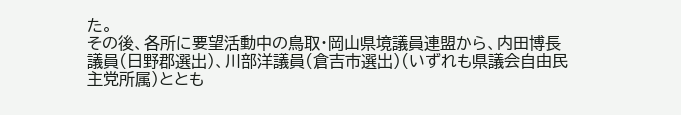た。
その後、各所に要望活動中の鳥取・岡山県境議員連盟から、内田博長議員(日野郡選出)、川部洋議員(倉吉市選出)(いずれも県議会自由民主党所属)ととも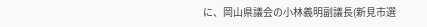に、岡山県議会の小林義明副議長(新見市選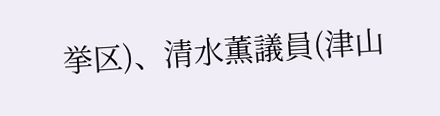挙区)、清水薫議員(津山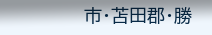市・苫田郡・勝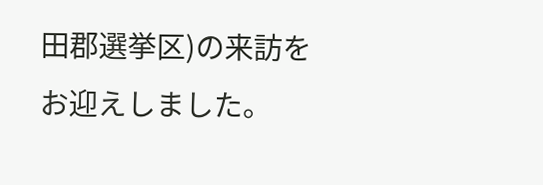田郡選挙区)の来訪をお迎えしました。